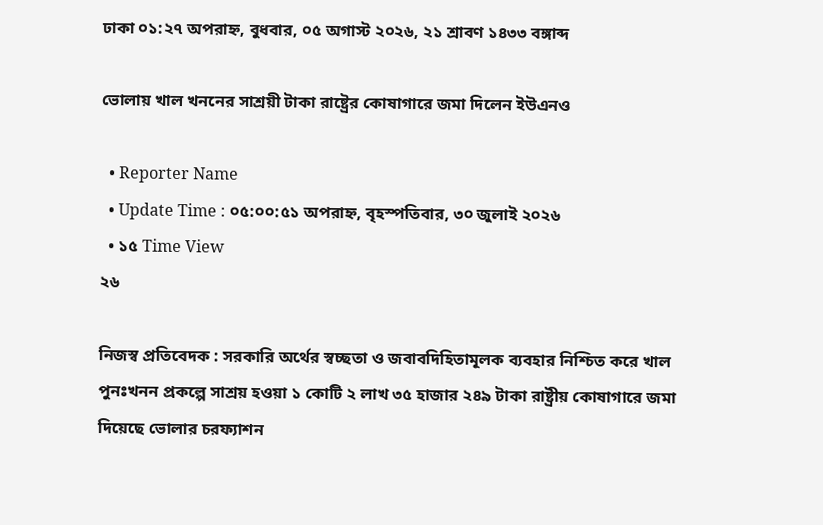ঢাকা ০১:২৭ অপরাহ্ন, বুধবার, ০৫ অগাস্ট ২০২৬, ২১ শ্রাবণ ১৪৩৩ বঙ্গাব্দ

ভোলায় খাল খননের সাশ্রয়ী টাকা রাষ্ট্রের কোষাগারে জমা দিলেন ইউএনও

  • Reporter Name
  • Update Time : ০৫:০০:৫১ অপরাহ্ন, বৃহস্পতিবার, ৩০ জুলাই ২০২৬
  • ১৫ Time View
২৬

নিজস্ব প্রতিবেদক : সরকারি অর্থের স্বচ্ছতা ও জবাবদিহিতামূলক ব্যবহার নিশ্চিত করে খাল পুনঃখনন প্রকল্পে সাশ্রয় হওয়া ১ কোটি ২ লাখ ৩৫ হাজার ২৪৯ টাকা রাষ্ট্রীয় কোষাগারে জমা দিয়েছে ভোলার চরফ্যাশন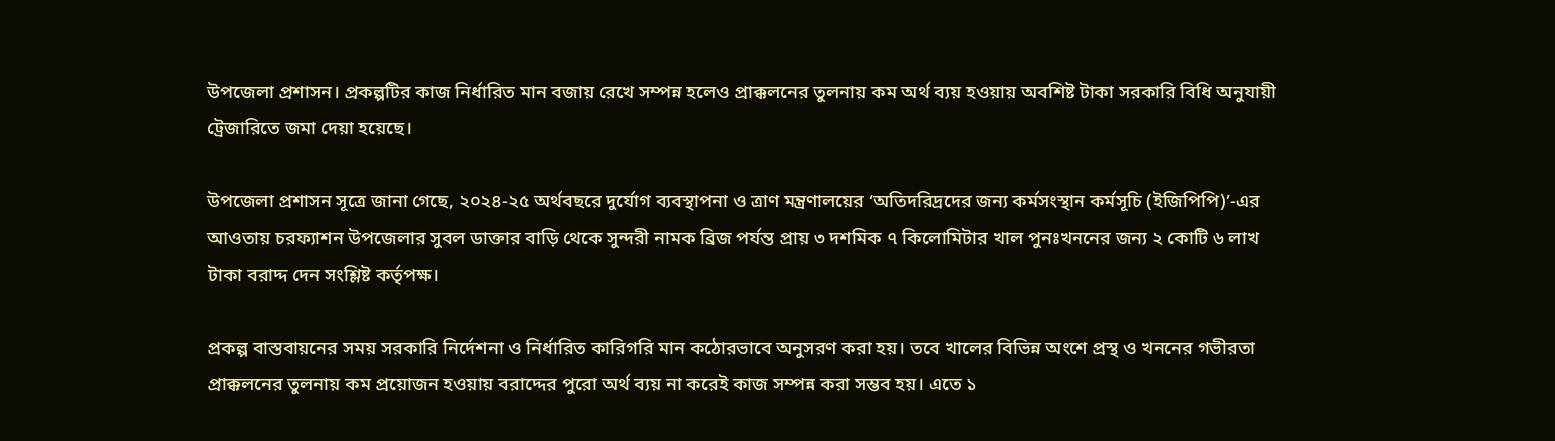উপজেলা প্রশাসন। প্রকল্পটির কাজ নির্ধারিত মান বজায় রেখে সম্পন্ন হলেও প্রাক্কলনের তুলনায় কম অর্থ ব্যয় হওয়ায় অবশিষ্ট টাকা সরকারি বিধি অনুযায়ী ট্রেজারিতে জমা দেয়া হয়েছে।

উপজেলা প্রশাসন সূত্রে জানা গেছে, ২০২৪-২৫ অর্থবছরে দুর্যোগ ব্যবস্থাপনা ও ত্রাণ মন্ত্রণালয়ের ‘অতিদরিদ্রদের জন্য কর্মসংস্থান কর্মসূচি (ইজিপিপি)’-এর আওতায় চরফ্যাশন উপজেলার সুবল ডাক্তার বাড়ি থেকে সুন্দরী নামক ব্রিজ পর্যন্ত প্রায় ৩ দশমিক ৭ কিলোমিটার খাল পুনঃখননের জন্য ২ কোটি ৬ লাখ টাকা বরাদ্দ দেন সংশ্লিষ্ট কর্তৃপক্ষ।

প্রকল্প বাস্তবায়নের সময় সরকারি নির্দেশনা ও নির্ধারিত কারিগরি মান কঠোরভাবে অনুসরণ করা হয়। তবে খালের বিভিন্ন অংশে প্রস্থ ও খননের গভীরতা প্রাক্কলনের তুলনায় কম প্রয়োজন হওয়ায় বরাদ্দের পুরো অর্থ ব্যয় না করেই কাজ সম্পন্ন করা সম্ভব হয়। এতে ১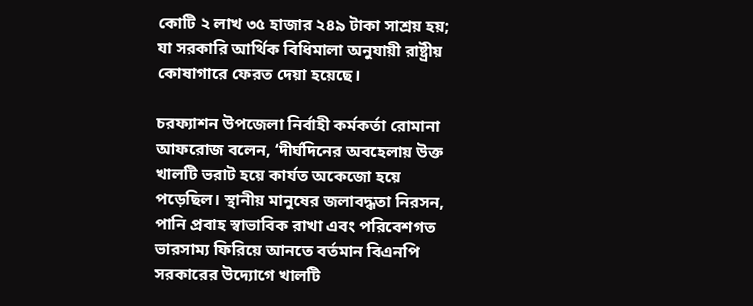কোটি ২ লাখ ৩৫ হাজার ২৪৯ টাকা সাশ্রয় হয়; যা সরকারি আর্থিক বিধিমালা অনুযায়ী রাষ্ট্রীয় কোষাগারে ফেরত দেয়া হয়েছে।

চরফ্যাশন উপজেলা নির্বাহী কর্মকর্তা রোমানা আফরোজ বলেন, ‘দীর্ঘদিনের অবহেলায় উক্ত খালটি ভরাট হয়ে কার্যত অকেজো হয়ে পড়েছিল। স্থানীয় মানুষের জলাবদ্ধতা নিরসন, পানি প্রবাহ স্বাভাবিক রাখা এবং পরিবেশগত ভারসাম্য ফিরিয়ে আনতে বর্তমান বিএনপি সরকারের উদ্যোগে খালটি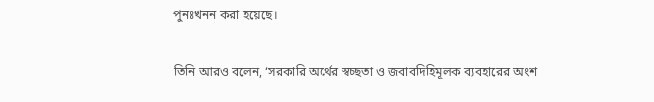পুনঃখনন করা হয়েছে।

তিনি আরও বলেন, ‘সরকারি অর্থের স্বচ্ছতা ও জবাবদিহিমূলক ব্যবহারের অংশ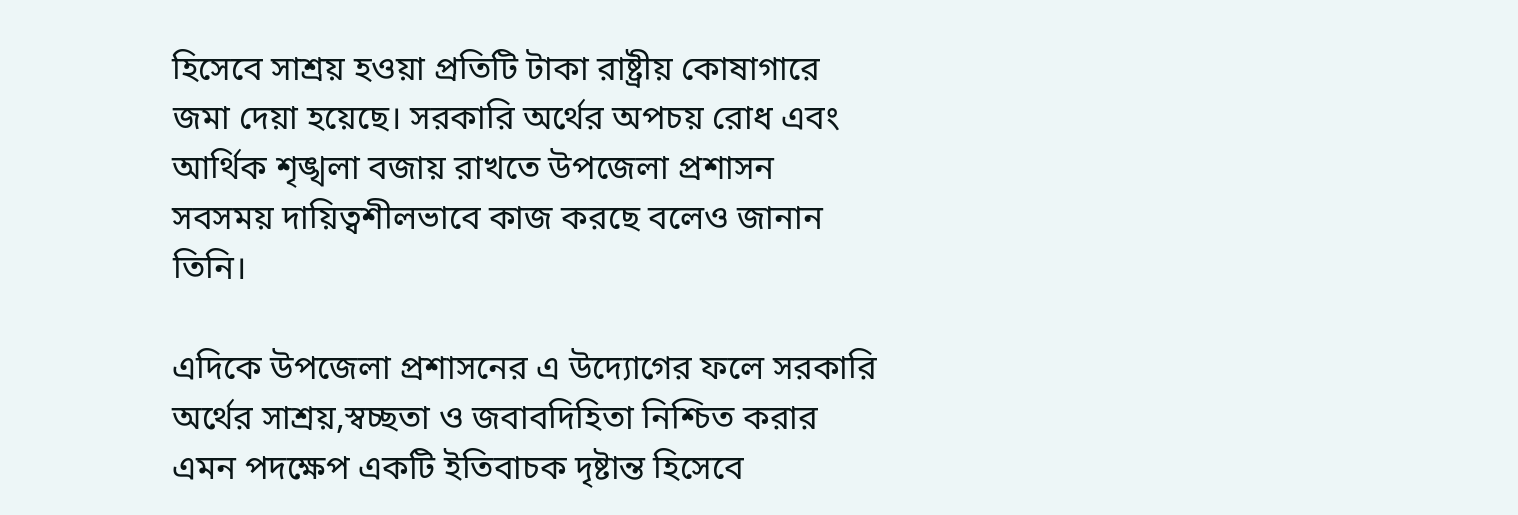হিসেবে সাশ্রয় হওয়া প্রতিটি টাকা রাষ্ট্রীয় কোষাগারে জমা দেয়া হয়েছে। সরকারি অর্থের অপচয় রোধ এবং আর্থিক শৃঙ্খলা বজায় রাখতে উপজেলা প্রশাসন সবসময় দায়িত্বশীলভাবে কাজ করছে বলেও জানান তিনি।

এদিকে উপজেলা প্রশাসনের এ উদ্যোগের ফলে সরকারি অর্থের সাশ্রয়,স্বচ্ছতা ও জবাবদিহিতা নিশ্চিত করার এমন পদক্ষেপ একটি ইতিবাচক দৃষ্টান্ত হিসেবে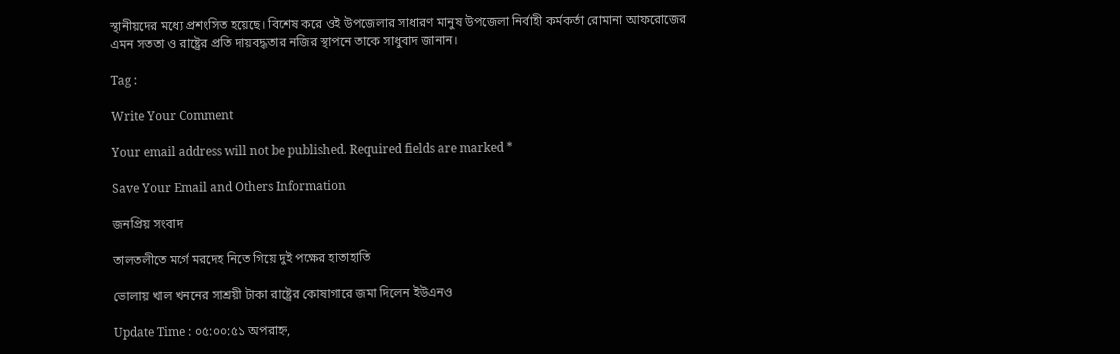স্থানীয়দের মধ্যে প্রশংসিত হয়েছে। বিশেষ করে ওই উপজেলার সাধারণ মানুষ উপজেলা নির্বাহী কর্মকর্তা রোমানা আফরোজের এমন সততা ও রাষ্ট্রের প্রতি দায়বদ্ধতার নজির স্থাপনে তাকে সাধুবাদ জানান।

Tag :

Write Your Comment

Your email address will not be published. Required fields are marked *

Save Your Email and Others Information

জনপ্রিয় সংবাদ

তালতলীতে মর্গে মরদেহ নিতে গিয়ে দুই পক্ষের হাতাহাতি

ভোলায় খাল খননের সাশ্রয়ী টাকা রাষ্ট্রের কোষাগারে জমা দিলেন ইউএনও

Update Time : ০৫:০০:৫১ অপরাহ্ন,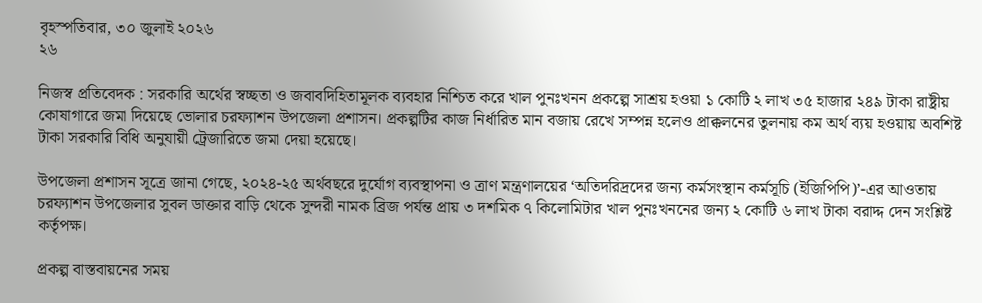বৃহস্পতিবার, ৩০ জুলাই ২০২৬
২৬

নিজস্ব প্রতিবেদক : সরকারি অর্থের স্বচ্ছতা ও জবাবদিহিতামূলক ব্যবহার নিশ্চিত করে খাল পুনঃখনন প্রকল্পে সাশ্রয় হওয়া ১ কোটি ২ লাখ ৩৫ হাজার ২৪৯ টাকা রাষ্ট্রীয় কোষাগারে জমা দিয়েছে ভোলার চরফ্যাশন উপজেলা প্রশাসন। প্রকল্পটির কাজ নির্ধারিত মান বজায় রেখে সম্পন্ন হলেও প্রাক্কলনের তুলনায় কম অর্থ ব্যয় হওয়ায় অবশিষ্ট টাকা সরকারি বিধি অনুযায়ী ট্রেজারিতে জমা দেয়া হয়েছে।

উপজেলা প্রশাসন সূত্রে জানা গেছে, ২০২৪-২৫ অর্থবছরে দুর্যোগ ব্যবস্থাপনা ও ত্রাণ মন্ত্রণালয়ের ‘অতিদরিদ্রদের জন্য কর্মসংস্থান কর্মসূচি (ইজিপিপি)’-এর আওতায় চরফ্যাশন উপজেলার সুবল ডাক্তার বাড়ি থেকে সুন্দরী নামক ব্রিজ পর্যন্ত প্রায় ৩ দশমিক ৭ কিলোমিটার খাল পুনঃখননের জন্য ২ কোটি ৬ লাখ টাকা বরাদ্দ দেন সংশ্লিষ্ট কর্তৃপক্ষ।

প্রকল্প বাস্তবায়নের সময়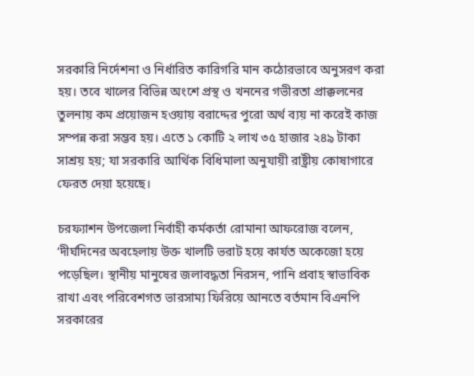সরকারি নির্দেশনা ও নির্ধারিত কারিগরি মান কঠোরভাবে অনুসরণ করা হয়। তবে খালের বিভিন্ন অংশে প্রস্থ ও খননের গভীরতা প্রাক্কলনের তুলনায় কম প্রয়োজন হওয়ায় বরাদ্দের পুরো অর্থ ব্যয় না করেই কাজ সম্পন্ন করা সম্ভব হয়। এতে ১ কোটি ২ লাখ ৩৫ হাজার ২৪৯ টাকা সাশ্রয় হয়; যা সরকারি আর্থিক বিধিমালা অনুযায়ী রাষ্ট্রীয় কোষাগারে ফেরত দেয়া হয়েছে।

চরফ্যাশন উপজেলা নির্বাহী কর্মকর্তা রোমানা আফরোজ বলেন, ‘দীর্ঘদিনের অবহেলায় উক্ত খালটি ভরাট হয়ে কার্যত অকেজো হয়ে পড়েছিল। স্থানীয় মানুষের জলাবদ্ধতা নিরসন, পানি প্রবাহ স্বাভাবিক রাখা এবং পরিবেশগত ভারসাম্য ফিরিয়ে আনতে বর্তমান বিএনপি সরকারের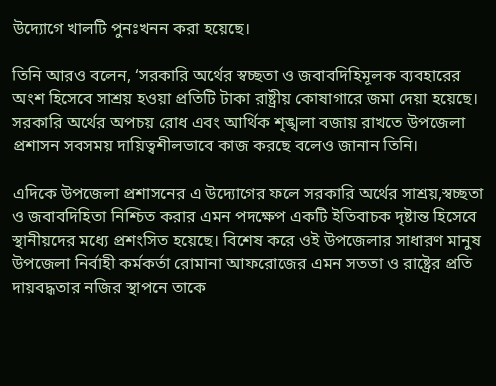উদ্যোগে খালটি পুনঃখনন করা হয়েছে।

তিনি আরও বলেন, ‘সরকারি অর্থের স্বচ্ছতা ও জবাবদিহিমূলক ব্যবহারের অংশ হিসেবে সাশ্রয় হওয়া প্রতিটি টাকা রাষ্ট্রীয় কোষাগারে জমা দেয়া হয়েছে। সরকারি অর্থের অপচয় রোধ এবং আর্থিক শৃঙ্খলা বজায় রাখতে উপজেলা প্রশাসন সবসময় দায়িত্বশীলভাবে কাজ করছে বলেও জানান তিনি।

এদিকে উপজেলা প্রশাসনের এ উদ্যোগের ফলে সরকারি অর্থের সাশ্রয়,স্বচ্ছতা ও জবাবদিহিতা নিশ্চিত করার এমন পদক্ষেপ একটি ইতিবাচক দৃষ্টান্ত হিসেবে স্থানীয়দের মধ্যে প্রশংসিত হয়েছে। বিশেষ করে ওই উপজেলার সাধারণ মানুষ উপজেলা নির্বাহী কর্মকর্তা রোমানা আফরোজের এমন সততা ও রাষ্ট্রের প্রতি দায়বদ্ধতার নজির স্থাপনে তাকে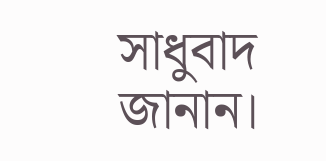সাধুবাদ জানান।